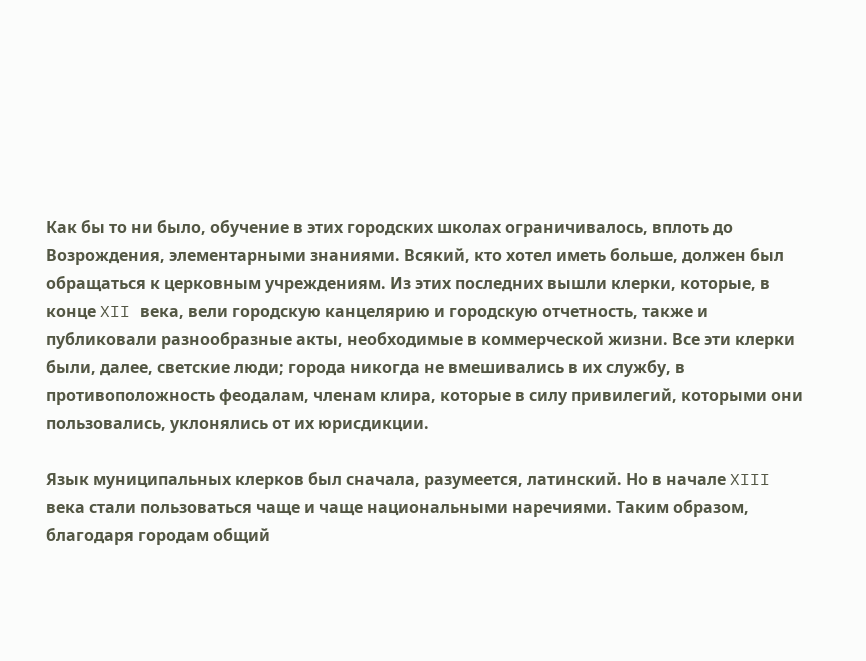Как бы то ни было, обучение в этих городских школах ограничивалось, вплоть до Возрождения, элементарными знаниями. Всякий, кто хотел иметь больше, должен был обращаться к церковным учреждениям. Из этих последних вышли клерки, которые, в конце XII века, вели городскую канцелярию и городскую отчетность, также и публиковали разнообразные акты, необходимые в коммерческой жизни. Все эти клерки были, далее, светские люди; города никогда не вмешивались в их службу, в противоположность феодалам, членам клира, которые в силу привилегий, которыми они пользовались, уклонялись от их юрисдикции.

Язык муниципальных клерков был сначала, разумеется, латинский. Но в начале XIII века стали пользоваться чаще и чаще национальными наречиями. Таким образом, благодаря городам общий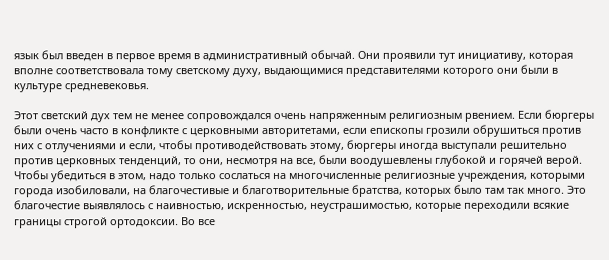язык был введен в первое время в административный обычай. Они проявили тут инициативу, которая вполне соответствовала тому светскому духу, выдающимися представителями которого они были в культуре средневековья.

Этот светский дух тем не менее сопровождался очень напряженным религиозным рвением. Если бюргеры были очень часто в конфликте с церковными авторитетами, если епископы грозили обрушиться против них с отлучениями и если, чтобы противодействовать этому, бюргеры иногда выступали решительно против церковных тенденций, то они, несмотря на все, были воодушевлены глубокой и горячей верой. Чтобы убедиться в этом, надо только сослаться на многочисленные религиозные учреждения, которыми города изобиловали, на благочестивые и благотворительные братства, которых было там так много. Это благочестие выявлялось с наивностью, искренностью, неустрашимостью, которые переходили всякие границы строгой ортодоксии. Во все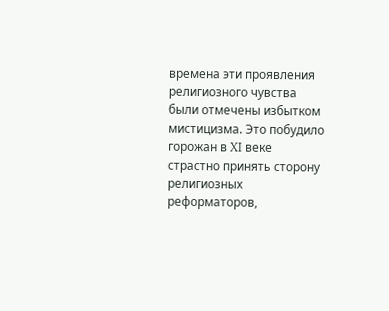времена эти проявления религиозного чувства были отмечены избытком мистицизма. Это побудило горожан в XI веке страстно принять сторону религиозных реформаторов,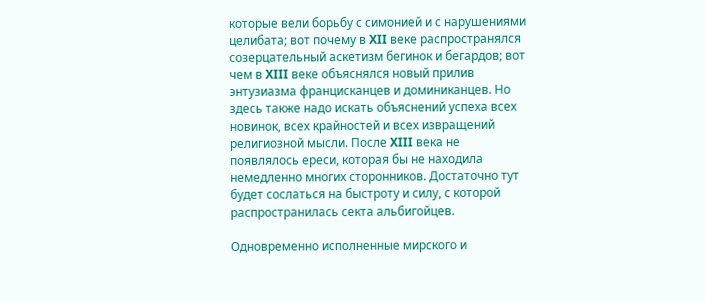которые вели борьбу с симонией и с нарушениями целибата; вот почему в XII веке распространялся созерцательный аскетизм бегинок и бегардов; вот чем в XIII веке объяснялся новый прилив энтузиазма францисканцев и доминиканцев. Но здесь также надо искать объяснений успеха всех новинок, всех крайностей и всех извращений религиозной мысли. После XIII века не появлялось ереси, которая бы не находила немедленно многих сторонников. Достаточно тут будет сослаться на быстроту и силу, с которой распространилась секта альбигойцев.

Одновременно исполненные мирского и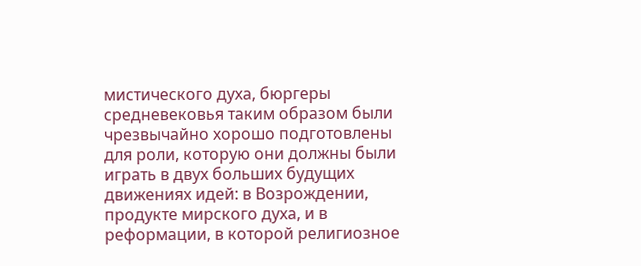мистического духа, бюргеры средневековья таким образом были чрезвычайно хорошо подготовлены для роли, которую они должны были играть в двух больших будущих движениях идей: в Возрождении, продукте мирского духа, и в реформации, в которой религиозное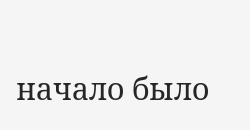начало было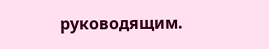руководящим.